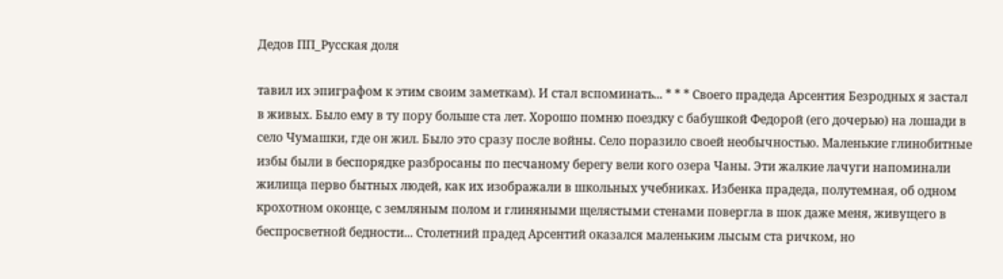Дедов ПП_Русская доля

тавил их эпиграфом к этим своим заметкам). И стал вспоминать... * * * Своего прадеда Арсентия Безродных я застал в живых. Было ему в ту пору больше ста лет. Хорошо помню поездку с бабушкой Федорой (его дочерью) на лошади в село Чумашки, где он жил. Было это сразу после войны. Село поразило своей необычностью. Маленькие глинобитные избы были в беспорядке разбросаны по песчаному берегу вели кого озера Чаны. Эти жалкие лачуги напоминали жилища перво бытных людей, как их изображали в школьных учебниках. Избенка прадеда, полутемная, об одном крохотном оконце, с земляным полом и глиняными щелястыми стенами повергла в шок даже меня, живущего в беспросветной бедности... Столетний прадед Арсентий оказался маленьким лысым ста ричком, но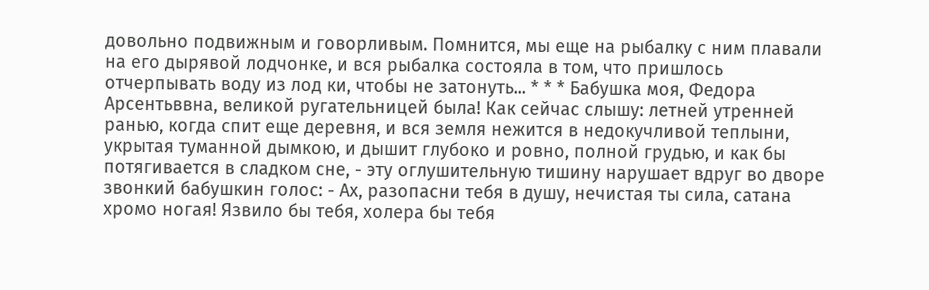довольно подвижным и говорливым. Помнится, мы еще на рыбалку с ним плавали на его дырявой лодчонке, и вся рыбалка состояла в том, что пришлось отчерпывать воду из лод ки, чтобы не затонуть... * * * Бабушка моя, Федора Арсентьввна, великой ругательницей была! Как сейчас слышу: летней утренней ранью, когда спит еще деревня, и вся земля нежится в недокучливой теплыни, укрытая туманной дымкою, и дышит глубоко и ровно, полной грудью, и как бы потягивается в сладком сне, - эту оглушительную тишину нарушает вдруг во дворе звонкий бабушкин голос: - Ах, разопасни тебя в душу, нечистая ты сила, сатана хромо ногая! Язвило бы тебя, холера бы тебя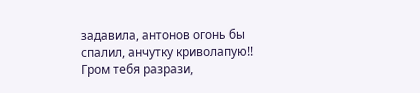задавила, антонов огонь бы спалил, анчутку криволапую!! Гром тебя разрази,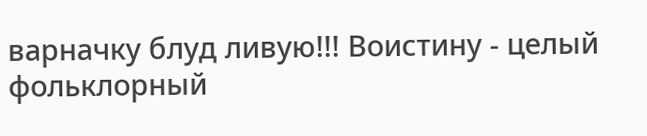варначку блуд ливую!!! Воистину - целый фольклорный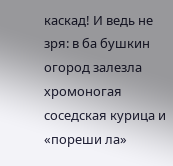каскад! И ведь не зря: в ба бушкин огород залезла хромоногая соседская курица и «пореши ла»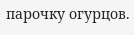парочку огурцов.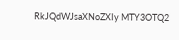RkJQdWJsaXNoZXIy MTY3OTQ2